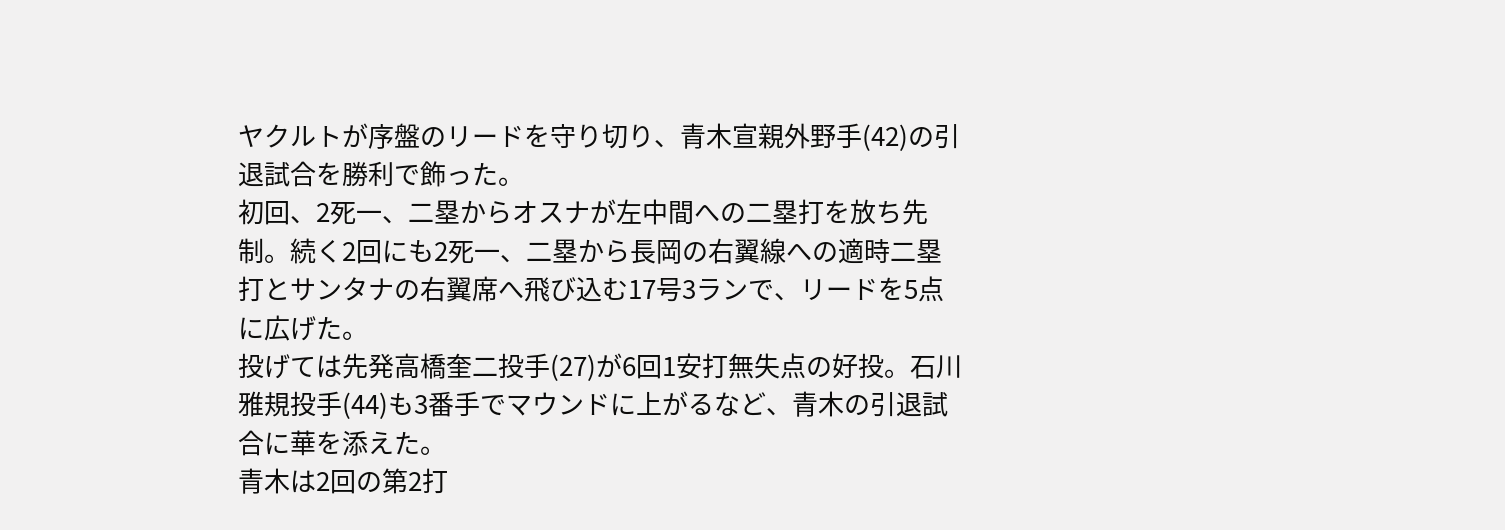ヤクルトが序盤のリードを守り切り、青木宣親外野手(42)の引退試合を勝利で飾った。
初回、2死一、二塁からオスナが左中間への二塁打を放ち先制。続く2回にも2死一、二塁から長岡の右翼線への適時二塁打とサンタナの右翼席へ飛び込む17号3ランで、リードを5点に広げた。
投げては先発高橋奎二投手(27)が6回1安打無失点の好投。石川雅規投手(44)も3番手でマウンドに上がるなど、青木の引退試合に華を添えた。
青木は2回の第2打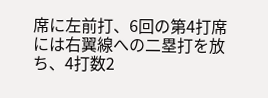席に左前打、6回の第4打席には右翼線への二塁打を放ち、4打数2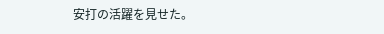安打の活躍を見せた。